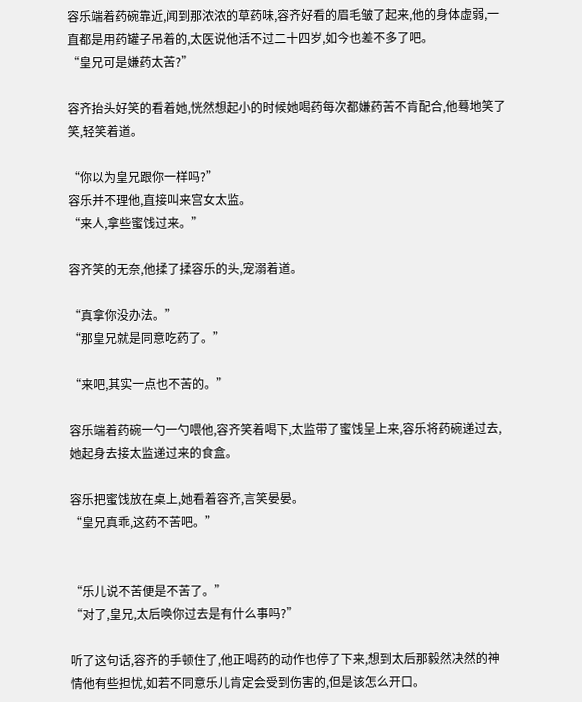容乐端着药碗靠近,闻到那浓浓的草药味,容齐好看的眉毛皱了起来,他的身体虚弱,一直都是用药罐子吊着的,太医说他活不过二十四岁,如今也差不多了吧。
“皇兄可是嫌药太苦?”

容齐抬头好笑的看着她,恍然想起小的时候她喝药每次都嫌药苦不肯配合,他蓦地笑了笑,轻笑着道。

“你以为皇兄跟你一样吗?”
容乐并不理他,直接叫来宫女太监。
“来人,拿些蜜饯过来。”

容齐笑的无奈,他揉了揉容乐的头,宠溺着道。

“真拿你没办法。”
“那皇兄就是同意吃药了。”

“来吧,其实一点也不苦的。”

容乐端着药碗一勺一勺喂他,容齐笑着喝下,太监带了蜜饯呈上来,容乐将药碗递过去,她起身去接太监递过来的食盒。

容乐把蜜饯放在桌上,她看着容齐,言笑晏晏。
“皇兄真乖,这药不苦吧。”


“乐儿说不苦便是不苦了。”
“对了,皇兄,太后唤你过去是有什么事吗?”

听了这句话,容齐的手顿住了,他正喝药的动作也停了下来,想到太后那毅然决然的神情他有些担忧,如若不同意乐儿肯定会受到伤害的,但是该怎么开口。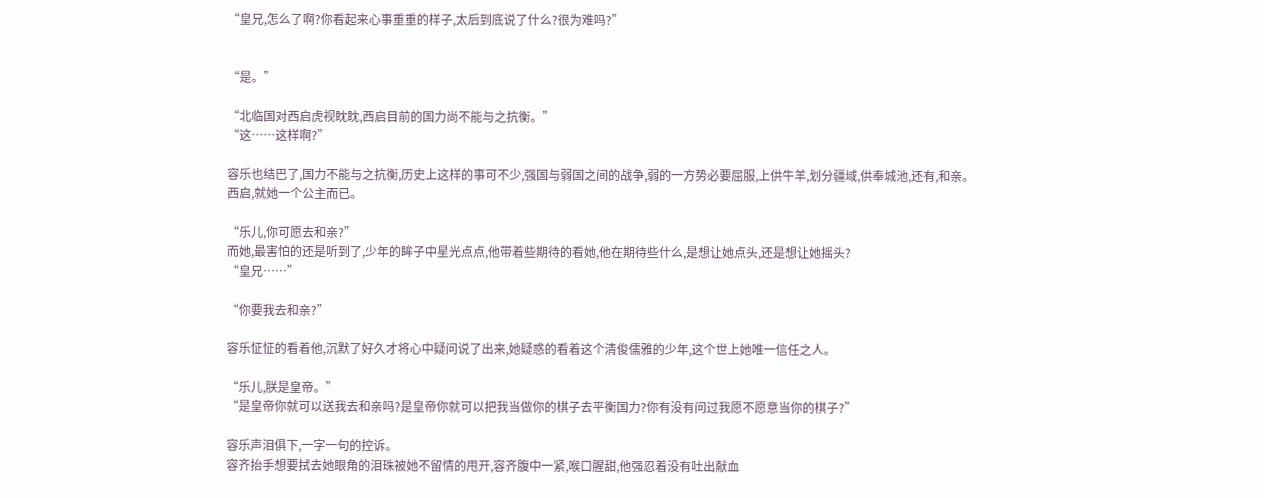“皇兄,怎么了啊?你看起来心事重重的样子,太后到底说了什么?很为难吗?”


“是。”

“北临国对西启虎视眈眈,西启目前的国力尚不能与之抗衡。”
“这……这样啊?”

容乐也结巴了,国力不能与之抗衡,历史上这样的事可不少,强国与弱国之间的战争,弱的一方势必要屈服,上供牛羊,划分疆域,供奉城池,还有,和亲。
西启,就她一个公主而已。

“乐儿,你可愿去和亲?”
而她,最害怕的还是听到了,少年的眸子中星光点点,他带着些期待的看她,他在期待些什么,是想让她点头,还是想让她摇头?
“皇兄……”

“你要我去和亲?”

容乐怔怔的看着他,沉默了好久才将心中疑问说了出来,她疑惑的看着这个清俊儒雅的少年,这个世上她唯一信任之人。

“乐儿,朕是皇帝。”
“是皇帝你就可以送我去和亲吗?是皇帝你就可以把我当做你的棋子去平衡国力?你有没有问过我愿不愿意当你的棋子?”

容乐声泪俱下,一字一句的控诉。
容齐抬手想要拭去她眼角的泪珠被她不留情的甩开,容齐腹中一紧,喉口腥甜,他强忍着没有吐出献血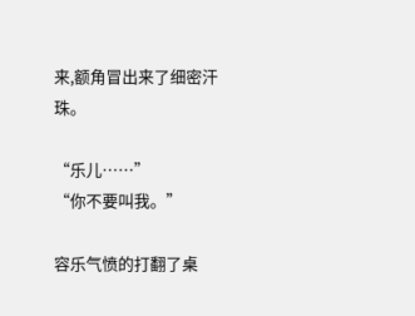来,额角冒出来了细密汗珠。

“乐儿……”
“你不要叫我。”

容乐气愤的打翻了桌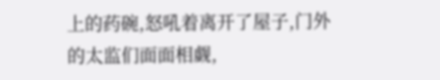上的药碗,怒吼着离开了屋子,门外的太监们面面相觑,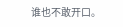谁也不敢开口。